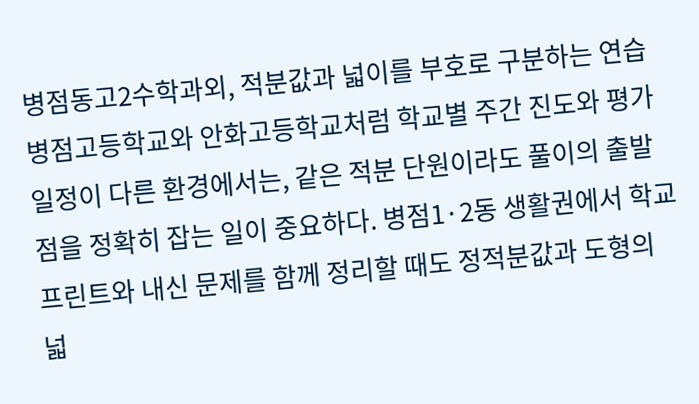병점동고2수학과외, 적분값과 넓이를 부호로 구분하는 연습
병점고등학교와 안화고등학교처럼 학교별 주간 진도와 평가 일정이 다른 환경에서는, 같은 적분 단원이라도 풀이의 출발점을 정확히 잡는 일이 중요하다. 병점1·2동 생활권에서 학교 프린트와 내신 문제를 함께 정리할 때도 정적분값과 도형의 넓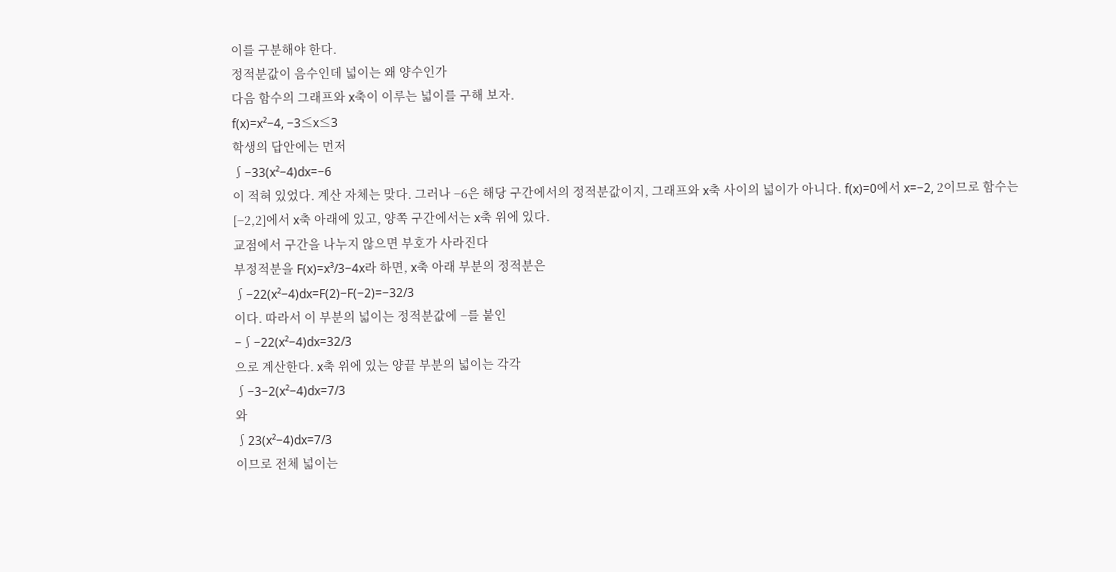이를 구분해야 한다.
정적분값이 음수인데 넓이는 왜 양수인가
다음 함수의 그래프와 x축이 이루는 넓이를 구해 보자.
f(x)=x²−4, −3≤x≤3
학생의 답안에는 먼저
∫−33(x²−4)dx=−6
이 적혀 있었다. 계산 자체는 맞다. 그러나 −6은 해당 구간에서의 정적분값이지, 그래프와 x축 사이의 넓이가 아니다. f(x)=0에서 x=−2, 2이므로 함수는 [−2,2]에서 x축 아래에 있고, 양쪽 구간에서는 x축 위에 있다.
교점에서 구간을 나누지 않으면 부호가 사라진다
부정적분을 F(x)=x³/3−4x라 하면, x축 아래 부분의 정적분은
∫−22(x²−4)dx=F(2)−F(−2)=−32/3
이다. 따라서 이 부분의 넓이는 정적분값에 −를 붙인
−∫−22(x²−4)dx=32/3
으로 계산한다. x축 위에 있는 양끝 부분의 넓이는 각각
∫−3−2(x²−4)dx=7/3
와
∫23(x²−4)dx=7/3
이므로 전체 넓이는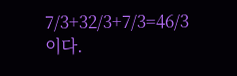7/3+32/3+7/3=46/3
이다.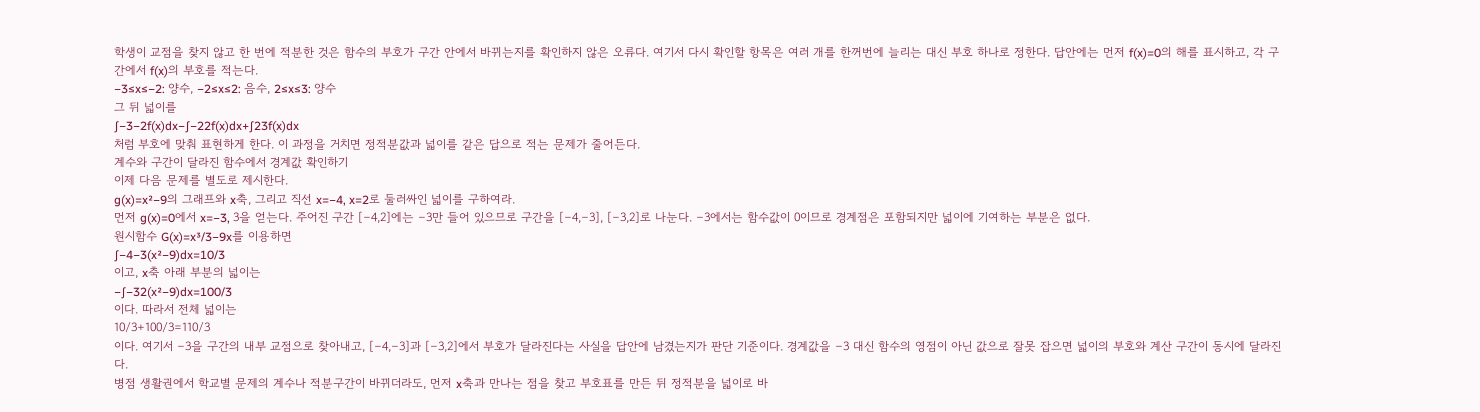학생이 교점을 찾지 않고 한 번에 적분한 것은 함수의 부호가 구간 안에서 바뀌는지를 확인하지 않은 오류다. 여기서 다시 확인할 항목은 여러 개를 한꺼번에 늘리는 대신 부호 하나로 정한다. 답안에는 먼저 f(x)=0의 해를 표시하고, 각 구간에서 f(x)의 부호를 적는다.
−3≤x≤−2: 양수, −2≤x≤2: 음수, 2≤x≤3: 양수
그 뒤 넓이를
∫−3−2f(x)dx−∫−22f(x)dx+∫23f(x)dx
처럼 부호에 맞춰 표현하게 한다. 이 과정을 거치면 정적분값과 넓이를 같은 답으로 적는 문제가 줄어든다.
계수와 구간이 달라진 함수에서 경계값 확인하기
이제 다음 문제를 별도로 제시한다.
g(x)=x²−9의 그래프와 x축, 그리고 직선 x=−4, x=2로 둘러싸인 넓이를 구하여라.
먼저 g(x)=0에서 x=−3, 3을 얻는다. 주어진 구간 [−4,2]에는 −3만 들어 있으므로 구간을 [−4,−3], [−3,2]로 나눈다. −3에서는 함수값이 0이므로 경계점은 포함되지만 넓이에 기여하는 부분은 없다.
원시함수 G(x)=x³/3−9x를 이용하면
∫−4−3(x²−9)dx=10/3
이고, x축 아래 부분의 넓이는
−∫−32(x²−9)dx=100/3
이다. 따라서 전체 넓이는
10/3+100/3=110/3
이다. 여기서 −3을 구간의 내부 교점으로 찾아내고, [−4,−3]과 [−3,2]에서 부호가 달라진다는 사실을 답안에 남겼는지가 판단 기준이다. 경계값을 −3 대신 함수의 영점이 아닌 값으로 잘못 잡으면 넓이의 부호와 계산 구간이 동시에 달라진다.
병점 생활권에서 학교별 문제의 계수나 적분구간이 바뀌더라도, 먼저 x축과 만나는 점을 찾고 부호표를 만든 뒤 정적분을 넓이로 바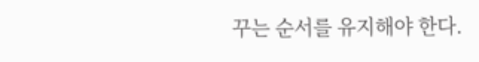꾸는 순서를 유지해야 한다.